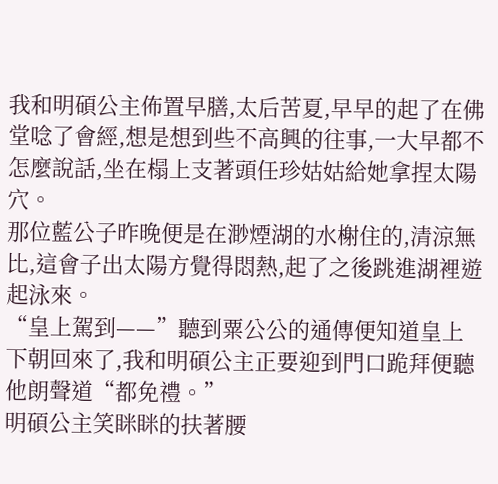我和明碩公主佈置早膳,太后苦夏,早早的起了在佛堂唸了會經,想是想到些不高興的往事,一大早都不怎麼說話,坐在榻上支著頭任珍姑姑給她拿捏太陽穴。
那位藍公子昨晚便是在渺煙湖的水榭住的,清涼無比,這會子出太陽方覺得悶熱,起了之後跳進湖裡遊起泳來。
“皇上駕到——”聽到粟公公的通傳便知道皇上下朝回來了,我和明碩公主正要迎到門口跪拜便聽他朗聲道“都免禮。”
明碩公主笑眯眯的扶著腰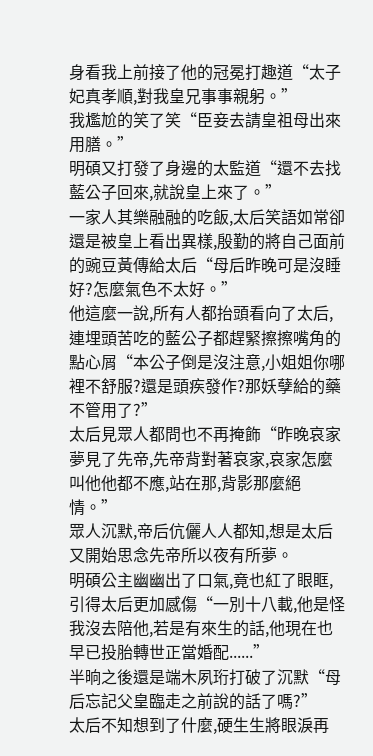身看我上前接了他的冠冕打趣道“太子妃真孝順,對我皇兄事事親躬。”
我尷尬的笑了笑“臣妾去請皇祖母出來用膳。”
明碩又打發了身邊的太監道“還不去找藍公子回來,就說皇上來了。”
一家人其樂融融的吃飯,太后笑語如常卻還是被皇上看出異樣,殷勤的將自己面前的豌豆黃傳給太后“母后昨晚可是沒睡好?怎麼氣色不太好。”
他這麼一說,所有人都抬頭看向了太后,連埋頭苦吃的藍公子都趕緊擦擦嘴角的點心屑“本公子倒是沒注意,小姐姐你哪裡不舒服?還是頭疾發作?那妖孽給的藥不管用了?”
太后見眾人都問也不再掩飾“昨晚哀家夢見了先帝,先帝背對著哀家,哀家怎麼叫他他都不應,站在那,背影那麼絕情。”
眾人沉默,帝后伉儷人人都知,想是太后又開始思念先帝所以夜有所夢。
明碩公主幽幽出了口氣,竟也紅了眼眶,引得太后更加感傷“一別十八載,他是怪我沒去陪他,若是有來生的話,他現在也早已投胎轉世正當婚配......”
半晌之後還是端木夙珩打破了沉默“母后忘記父皇臨走之前說的話了嗎?”
太后不知想到了什麼,硬生生將眼淚再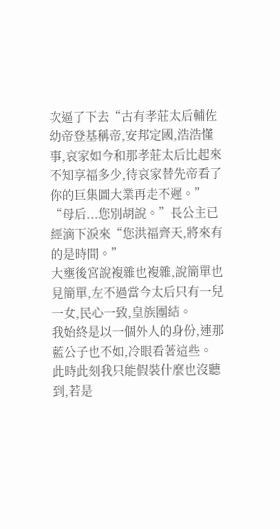次逼了下去“古有孝莊太后輔佐幼帝登基稱帝,安邦定國,浩浩懂事,哀家如今和那孝莊太后比起來不知享福多少,待哀家替先帝看了你的巨集圖大業再走不遲。”
“母后...您別胡說。”長公主已經滴下淚來“您洪福齊天,將來有的是時間。”
大壅後宮說複雜也複雜,說簡單也見簡單,左不過當今太后只有一兒一女,民心一致,皇族團結。
我始終是以一個外人的身份,連那藍公子也不如,冷眼看著這些。
此時此刻我只能假裝什麼也沒聽到,若是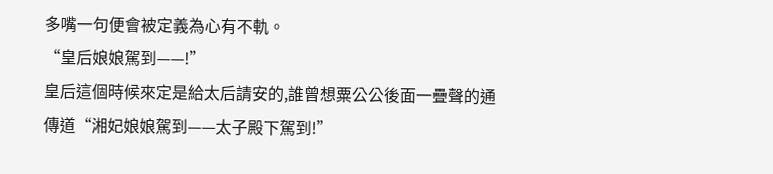多嘴一句便會被定義為心有不軌。
“皇后娘娘駕到——!”
皇后這個時候來定是給太后請安的,誰曾想粟公公後面一疊聲的通傳道“湘妃娘娘駕到——太子殿下駕到!”